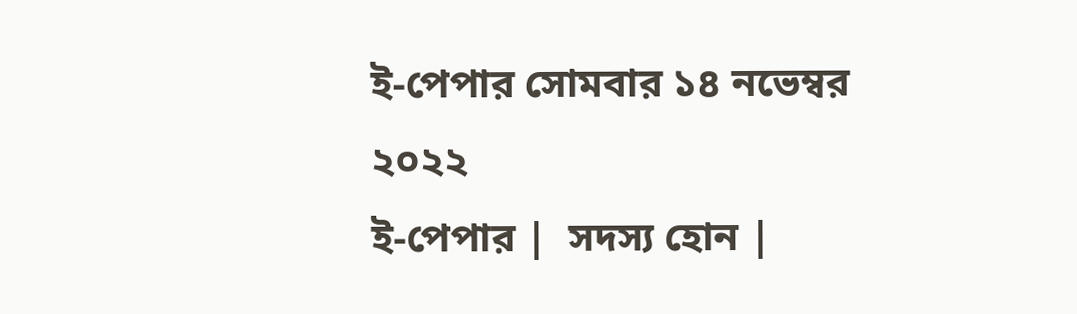ই-পেপার সোমবার ১৪ নভেম্বর ২০২২
ই-পেপার |  সদস্য হোন |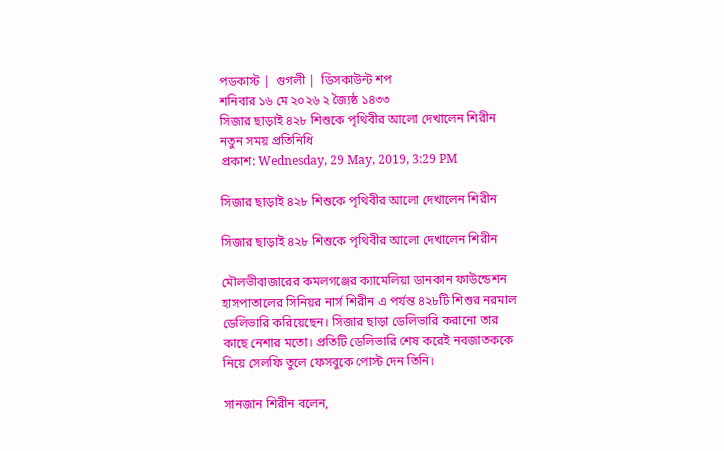পডকাস্ট |  গুগলী |  ডিসকাউন্ট শপ
শনিবার ১৬ মে ২০২৬ ২ জ্যৈষ্ঠ ১৪৩৩
সিজার ছাড়াই ৪২৮ শিশুকে পৃথিবীর আলো দেখালেন শিরীন
নতুন সময় প্রতিনিধি
প্রকাশ: Wednesday, 29 May, 2019, 3:29 PM

সিজার ছাড়াই ৪২৮ শিশুকে পৃথিবীর আলো দেখালেন শিরীন

সিজার ছাড়াই ৪২৮ শিশুকে পৃথিবীর আলো দেখালেন শিরীন

মৌলভীবাজারের কমলগঞ্জের ক্যামেলিয়া ডানকান ফাউন্ডেশন হাসপাতালের সিনিয়র নার্স শিরীন এ পর্যন্ত ৪২৮টি শিশুর নরমাল ডেলিভারি করিয়েছেন। সিজার ছাড়া ডেলিভারি করানো তার কাছে নেশার মতো। প্রতিটি ডেলিভারি শেষ করেই নবজাতককে নিয়ে সেলফি তুলে ফেসবুকে পোস্ট দেন তিনি।

সানজান শিরীন বলেন,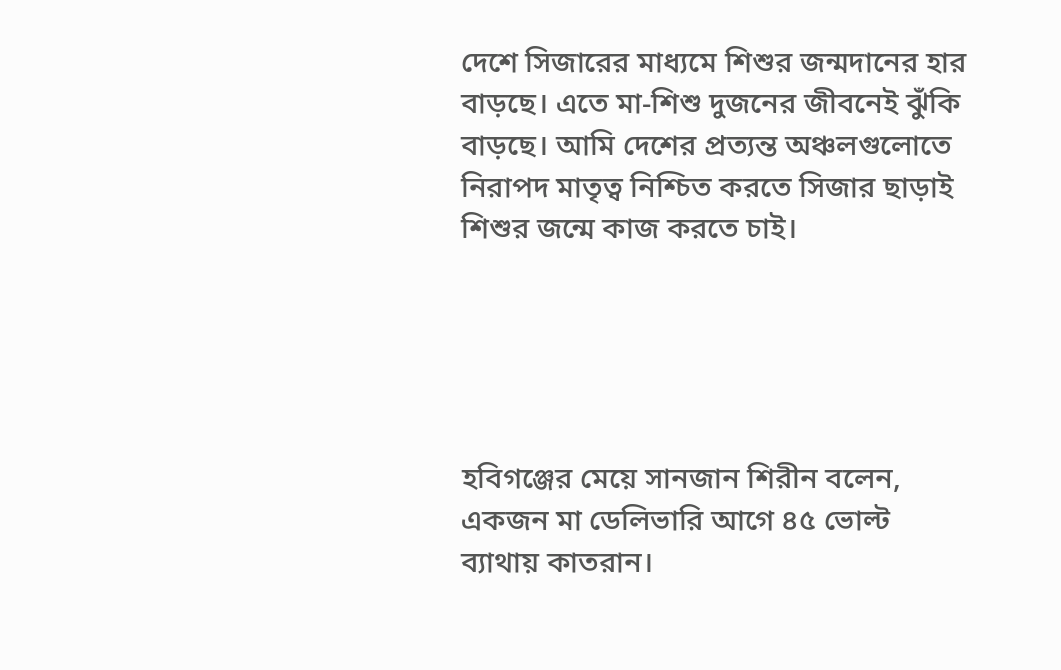দেশে সিজারের মাধ্যমে শিশুর জন্মদানের হার বাড়ছে। এতে মা-শিশু দুজনের জীবনেই ঝুঁকি বাড়ছে। আমি দেশের প্রত্যন্ত অঞ্চলগুলোতে নিরাপদ মাতৃত্ব নিশ্চিত করতে সিজার ছাড়াই শিশুর জন্মে কাজ করতে চাই।





হবিগঞ্জের মেয়ে সানজান শিরীন বলেন, একজন মা ডেলিভারি আগে ৪৫ ভোল্ট ব্যাথায় কাতরান।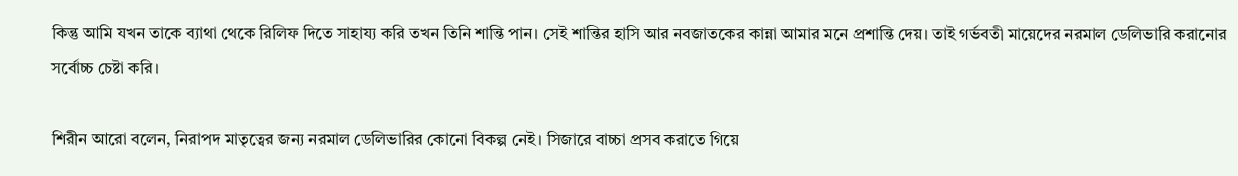কিন্তু আমি যখন তাকে ব্যাথা থেকে রিলিফ দিতে সাহায্য করি তখন তিনি শান্তি পান। সেই শান্তির হাসি আর নবজাতকের কান্না আমার মনে প্রশান্তি দেয়। তাই গর্ভবতী মায়েদের নরমাল ডেলিভারি করানোর সর্বোচ্চ চেষ্টা করি।

শিরীন আরো বলেন, নিরাপদ মাতৃত্বের জন্য নরমাল ডেলিভারির কোনো বিকল্প নেই। সিজারে বাচ্চা প্রসব করাতে গিয়ে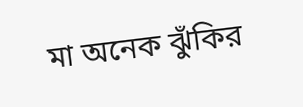মা অনেক ঝুঁকির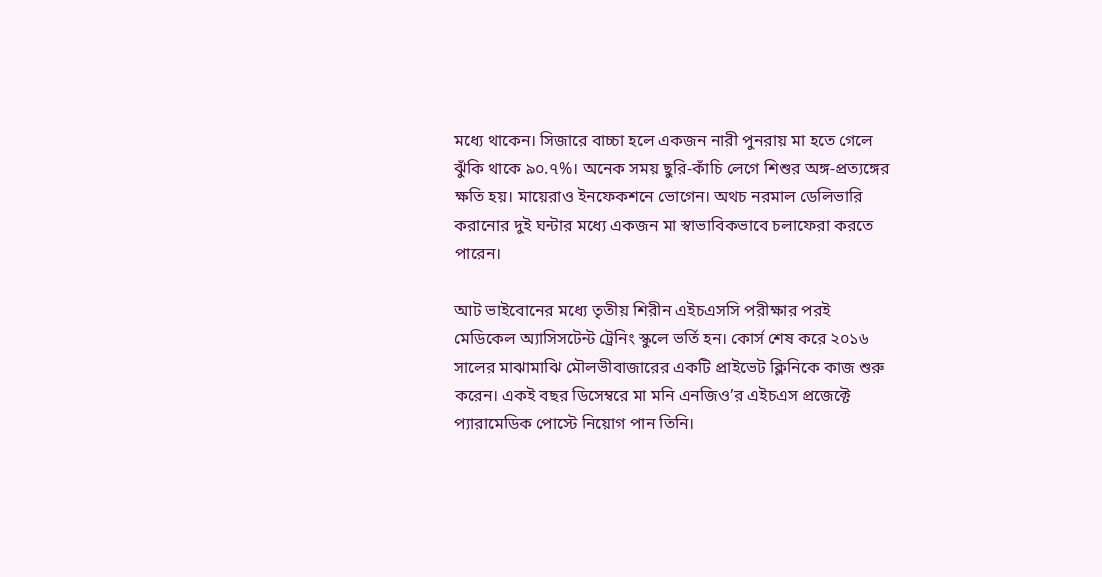মধ্যে থাকেন। সিজারে বাচ্চা হলে একজন নারী পুনরায় মা হতে গেলে ঝুঁকি থাকে ৯০.৭%। অনেক সময় ছুরি-কাঁচি লেগে শিশুর অঙ্গ-প্রত্যঙ্গের ক্ষতি হয়। মায়েরাও ইনফেকশনে ভোগেন। অথচ নরমাল ডেলিভারি করানোর দুই ঘন্টার মধ্যে একজন মা স্বাভাবিকভাবে চলাফেরা করতে পারেন।

আট ভাইবোনের মধ্যে তৃতীয় শিরীন এইচএসসি পরীক্ষার পরই মেডিকেল অ্যাসিসটেন্ট ট্রেনিং স্কুলে ভর্তি হন। কোর্স শেষ করে ২০১৬ সালের মাঝামাঝি মৌলভীবাজারের একটি প্রাইভেট ক্লিনিকে কাজ শুরু করেন। একই বছর ডিসেম্বরে মা মনি এনজিও’র এইচএস প্রজেক্টে প্যারামেডিক পোস্টে নিয়োগ পান তিনি।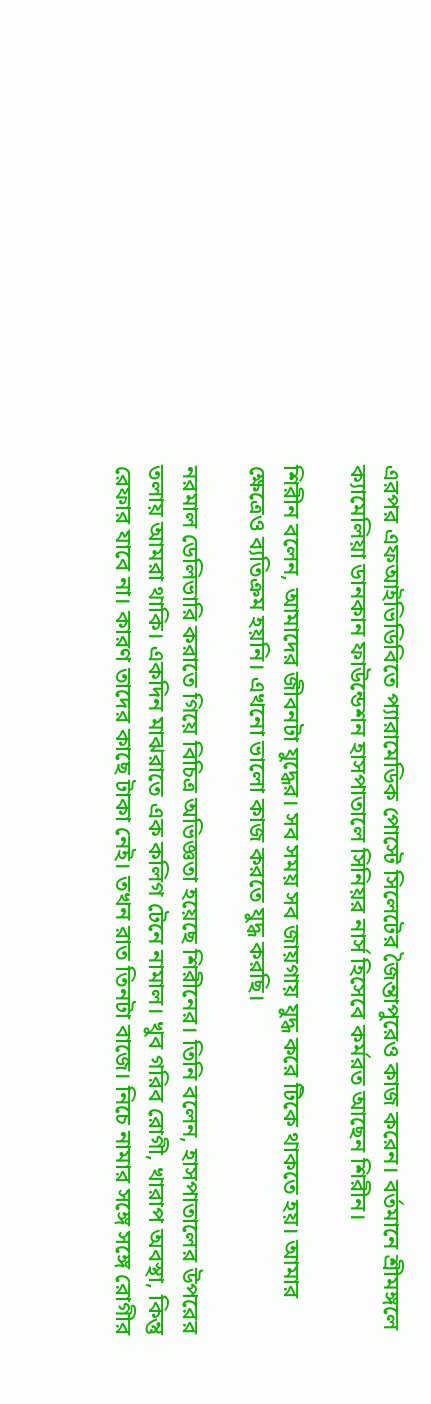এরপর এফআইভিডিবিতে প্যারামেডিক পোস্টে সিলেটের জৈন্তাপুরেও কাজ করেন। বর্তমানে শ্রীমঙ্গলে ক্যামেলিয়া ডানকান ফাউন্ডেশন হাসপাতালে সিনিয়র নার্স হিসেবে কর্মরত আছেন শিরীন।

শিরীন বলেন, আমাদের জীবনটা যুদ্ধের। সব সময় সব জায়গায় যুদ্ধ করে টিকে থাকতে হয়। আমার ক্ষেত্রেও ব্যতিক্রম হয়নি। এখনো ভালো কাজ করতে যুদ্ধ করছি।

নরমাল ডেলিভারি করাতে গিয়ে বিচিত্র অভিজ্ঞতা হয়েছে শিরীনের। তিনি বলেন, হাসপাতালের উপরের তলায় আমরা থাকি। একদিন মাঝরাতে এক কলিগ টেনে নামাল। খুব গরিব রোগী, খারাপ অবস্থা, কিন্তু রেফার যাবে না। কারণ তাদের কাছে টাকা নেই। তখন রাত তিনটা বাজে। নিচে নামার সঙ্গে সঙ্গে রোগীর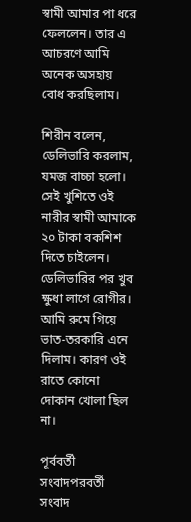স্বামী আমার পা ধরে ফেললেন। তার এ আচরণে আমি অনেক অসহায় বোধ করছিলাম।

শিরীন বলেন, ডেলিভারি করলাম, যমজ বাচ্চা হলো। সেই খুশিতে ওই নারীর স্বামী আমাকে ২০ টাকা বকশিশ দিতে চাইলেন। ডেলিভারির পর খুব ক্ষুধা লাগে রোগীর। আমি রুমে গিয়ে ভাত-তরকারি এনে দিলাম। কারণ ওই রাতে কোনো দোকান খোলা ছিল না।

পূর্ববর্তী সংবাদপরবর্তী সংবাদ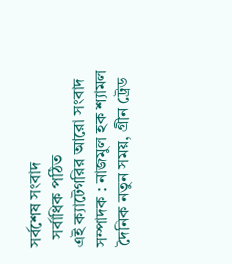সর্বশেষ সংবাদ
  সর্বাধিক পঠিত
এই ক্যাটেগরির আরো সংবাদ
সম্পাদক : নাজমুল হক শ্যামল
দৈনিক নতুন সময়, গ্রীন ট্রেড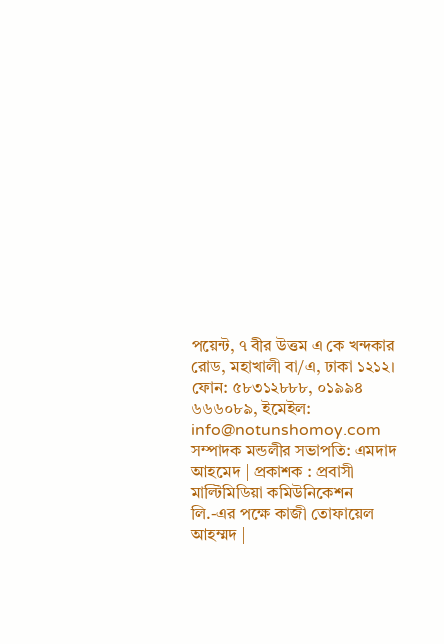পয়েন্ট, ৭ বীর উত্তম এ কে খন্দকার রোড, মহাখালী বা/এ, ঢাকা ১২১২।
ফোন: ৫৮৩১২৮৮৮, ০১৯৯৪ ৬৬৬০৮৯, ইমেইল: info@notunshomoy.com
সম্পাদক মন্ডলীর সভাপতি: এমদাদ আহমেদ | প্রকাশক : প্রবাসী মাল্টিমিডিয়া কমিউনিকেশন লি.-এর পক্ষে কাজী তোফায়েল আহম্মদ |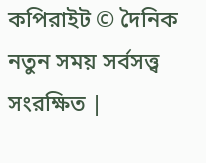কপিরাইট © দৈনিক নতুন সময় সর্বসত্ত্ব সংরক্ষিত |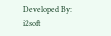Developed By: i2soft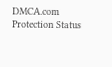DMCA.com Protection Status